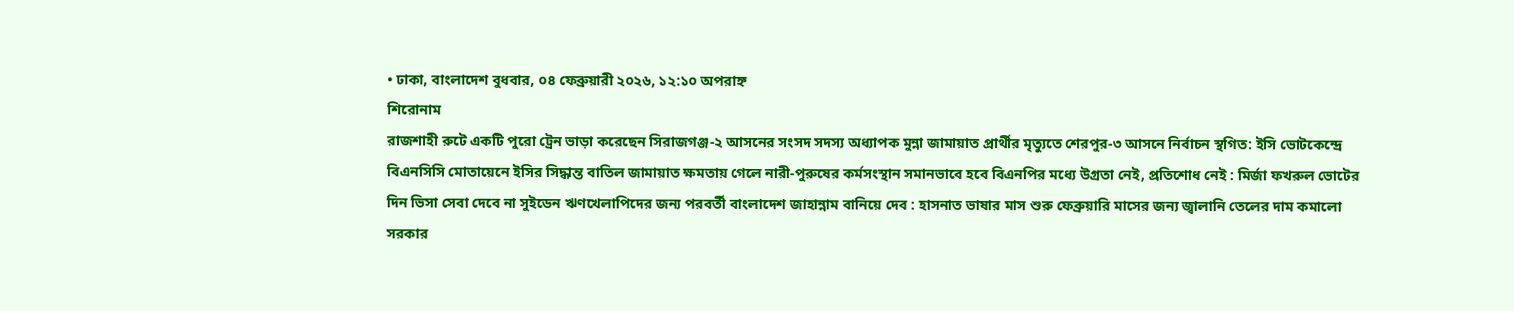• ঢাকা, বাংলাদেশ বুধবার, ০৪ ফেব্রুয়ারী ২০২৬, ১২:১০ অপরাহ্ন
শিরোনাম
রাজশাহী রুটে একটি পুরো ট্রেন ভাড়া করেছেন সিরাজগঞ্জ-২ আসনের সংসদ সদস্য অধ্যাপক মুন্না জামায়াত প্রার্থীর মৃত্যুতে শেরপুর-৩ আসনে নির্বাচন স্থগিত: ইসি ভোটকেন্দ্রে বিএনসিসি মোতায়েনে ইসির সিদ্ধান্ত বাতিল জামায়াত ক্ষমতায় গেলে নারী-পুরুষের কর্মসংস্থান সমানভাবে হবে বিএনপির মধ্যে উগ্রতা নেই, প্রতিশোধ নেই : মির্জা ফখরুল ভোটের দিন ভিসা সেবা দেবে না সুইডেন ঋণখেলাপিদের জন্য পরবর্তী বাংলাদেশ জাহান্নাম বানিয়ে দেব : হাসনাত ভাষার মাস শুরু ফেব্রুয়ারি মাসের জন্য জ্বালানি তেলের দাম কমালো সরকার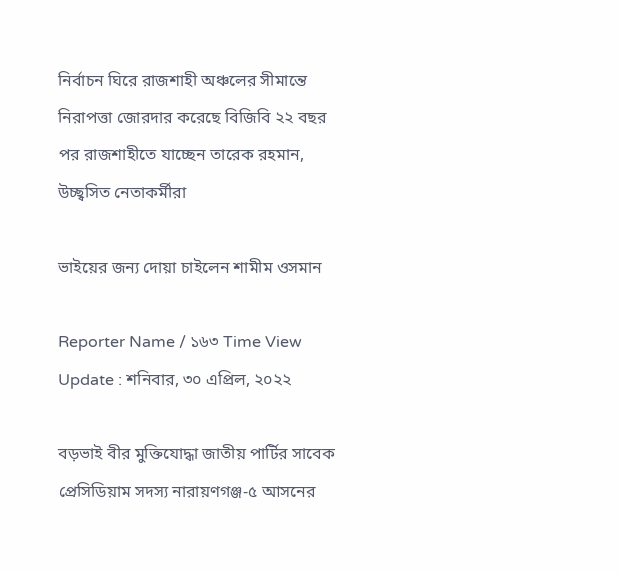নির্বাচন ঘিরে রাজশাহী অঞ্চলের সীমান্তে নিরাপত্তা জোরদার করেছে বিজিবি ২২ বছর পর রাজশাহীতে যাচ্ছেন তারেক রহমান, উচ্ছ্বসিত নেতাকর্মীরা

ভাইয়ের জন্য দোয়া চাইলেন শামীম ওসমান

Reporter Name / ১৬৩ Time View
Update : শনিবার, ৩০ এপ্রিল, ২০২২

বড়ভাই বীর মুক্তিযোদ্ধা জাতীয় পার্টির সাবেক প্রেসিডিয়াম সদস্য নারায়ণগঞ্জ-৫ আসনের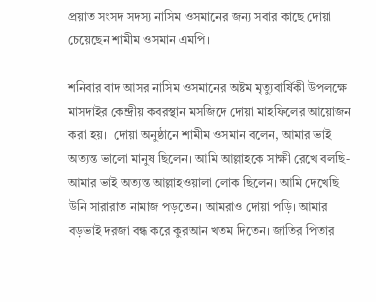প্রয়াত সংসদ সদস্য নাসিম ওসমানের জন্য সবার কাছে দোয়া চেয়েছেন শামীম ওসমান এমপি।

শনিবার বাদ আসর নাসিম ওসমানের অষ্টম মৃত্যুবার্ষিকী উপলক্ষে মাসদাইর কেন্দ্রীয় কবরস্থান মসজিদে দোয়া মাহফিলের আয়োজন করা হয়।  দোয়া অনুষ্ঠানে শামীম ওসমান বলেন, আমার ভাই অত্যন্ত ভালো মানুষ ছিলেন। আমি আল্লাহকে সাক্ষী রেখে বলছি- আমার ভাই অত্যন্ত আল্লাহওয়ালা লোক ছিলেন। আমি দেখেছি উনি সারারাত নামাজ পড়তেন। আমরাও দোয়া পড়ি। আমার বড়ভাই দরজা বন্ধ করে কুরআন খতম দিতেন। জাতির পিতার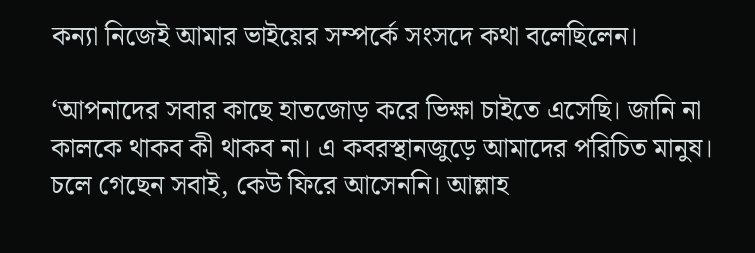কন্যা নিজেই আমার ভাইয়ের সম্পর্কে সংসদে কথা বলেছিলেন।

‘আপনাদের সবার কাছে হাতজোড় করে ভিক্ষা চাইতে এসেছি। জানি না কালকে থাকব কী থাকব না। এ কবরস্থানজুড়ে আমাদের পরিচিত মানুষ। চলে গেছেন সবাই, কেউ ফিরে আসেননি। আল্লাহ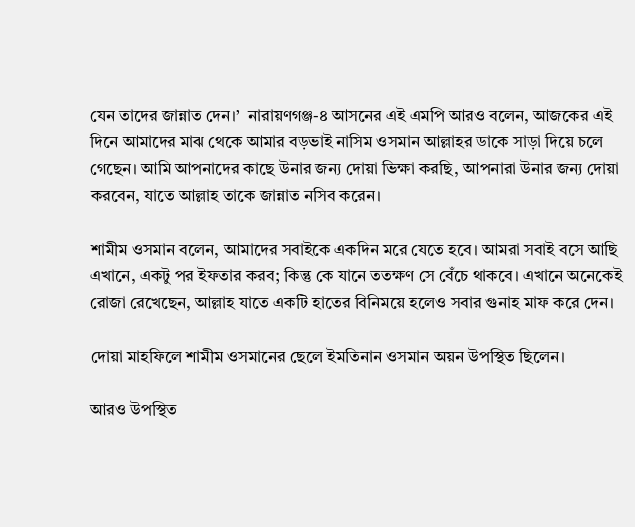যেন তাদের জান্নাত দেন।’  নারায়ণগঞ্জ-৪ আসনের এই এমপি আরও বলেন, আজকের এই দিনে আমাদের মাঝ থেকে আমার বড়ভাই নাসিম ওসমান আল্লাহর ডাকে সাড়া দিয়ে চলে গেছেন। আমি আপনাদের কাছে উনার জন্য দোয়া ভিক্ষা করছি, আপনারা উনার জন্য দোয়া করবেন, যাতে আল্লাহ তাকে জান্নাত নসিব করেন।

শামীম ওসমান বলেন, আমাদের সবাইকে একদিন মরে যেতে হবে। আমরা সবাই বসে আছি এখানে, একটু পর ইফতার করব; কিন্তু কে যানে ততক্ষণ সে বেঁচে থাকবে। এখানে অনেকেই রোজা রেখেছেন, আল্লাহ যাতে একটি হাতের বিনিময়ে হলেও সবার গুনাহ মাফ করে দেন।

দোয়া মাহফিলে শামীম ওসমানের ছেলে ইমতিনান ওসমান অয়ন উপস্থিত ছিলেন।

আরও উপস্থিত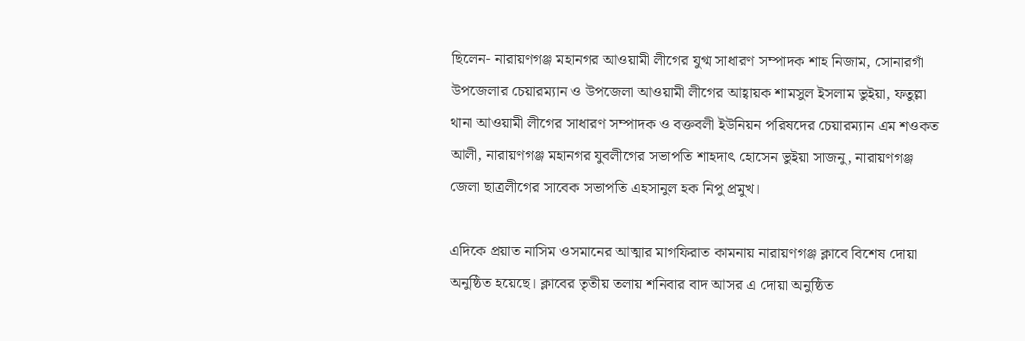ছিলেন- নারায়ণগঞ্জ মহানগর আওয়ামী লীগের যুগ্ম সাধারণ সম্পাদক শাহ নিজাম, সোনারগাঁ উপজেলার চেয়ারম্যান ও উপজেলা আওয়ামী লীগের আহ্বায়ক শামসুল ইসলাম ভুইয়া, ফতুল্লা থানা আওয়ামী লীগের সাধারণ সম্পাদক ও বক্তবলী ইউনিয়ন পরিষদের চেয়ারম্যান এম শওকত আলী, নারায়ণগঞ্জ মহানগর যুবলীগের সভাপতি শাহদাৎ হোসেন ভুইয়া সাজনু, নারায়ণগঞ্জ জেলা ছাত্রলীগের সাবেক সভাপতি এহসানুল হক নিপু প্রমুখ।

এদিকে প্রয়াত নাসিম ওসমানের আত্মার মাগফিরাত কামনায় নারায়ণগঞ্জ ক্লাবে বিশেষ দোয়া অনুষ্ঠিত হয়েছে। ক্লাবের তৃতীয় তলায় শনিবার বাদ আসর এ দোয়া অনুষ্ঠিত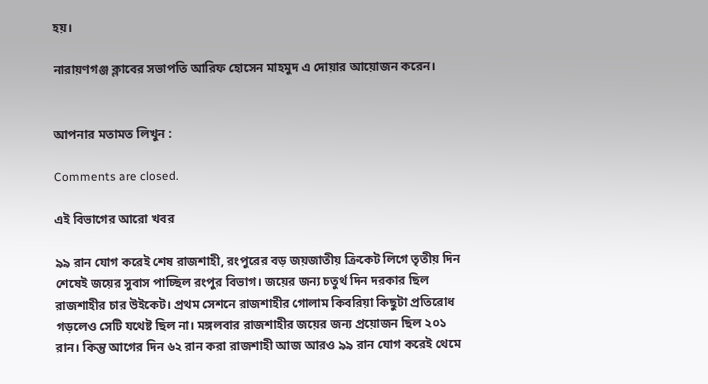হয়।

নারায়ণগঞ্জ ক্লাবের সভাপতি আরিফ হোসেন মাহমুদ এ দোয়ার আয়োজন করেন।


আপনার মতামত লিখুন :

Comments are closed.

এই বিভাগের আরো খবর

৯৯ রান যোগ করেই শেষ রাজশাহী, রংপুরের বড় জয়জাতীয় ক্রিকেট লিগে তৃতীয় দিন শেষেই জয়ের সুবাস পাচ্ছিল রংপুর বিভাগ। জয়ের জন্য চতুর্থ দিন দরকার ছিল রাজশাহীর চার উইকেট। প্রথম সেশনে রাজশাহীর গোলাম কিবরিয়া কিছুটা প্রতিরোধ গড়লেও সেটি যথেষ্ট ছিল না। মঙ্গলবার রাজশাহীর জয়ের জন্য প্রয়োজন ছিল ২০১ রান। কিন্তু আগের দিন ৬২ রান করা রাজশাহী আজ আরও ৯৯ রান যোগ করেই থেমে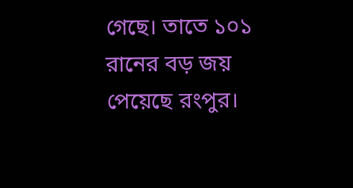গেছে। তাতে ১০১ রানের বড় জয় পেয়েছে রংপুর।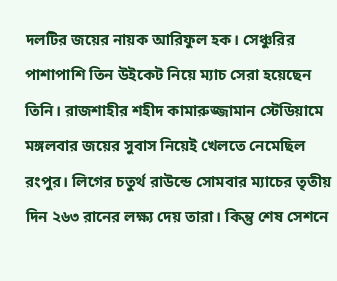দলটির জয়ের নায়ক আরিফুল হক। সেঞ্চুরির পাশাপাশি তিন উইকেট নিয়ে ম্যাচ সেরা হয়েছেন তিনি। রাজশাহীর শহীদ কামারুজ্জামান স্টেডিয়ামে মঙ্গলবার জয়ের সুবাস নিয়েই খেলতে নেমেছিল রংপুর। লিগের চতুর্থ রাউন্ডে সোমবার ম্যাচের তৃতীয় দিন ২৬৩ রানের লক্ষ্য দেয় তারা। কিন্তু শেষ সেশনে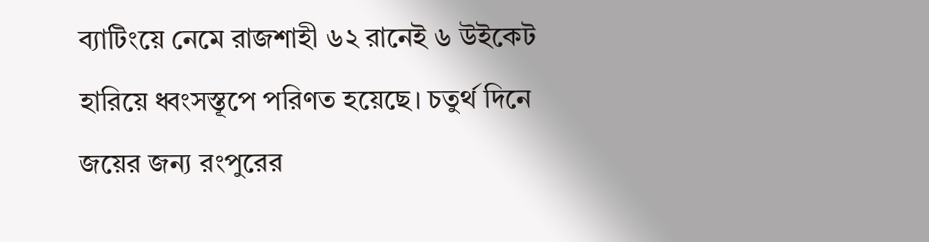ব্যাটিংয়ে নেমে রাজশাহী ৬২ রানেই ৬ উইকেট হারিয়ে ধ্বংসস্তূপে পরিণত হয়েছে। চতুর্থ দিনে জয়ের জন্য রংপুরের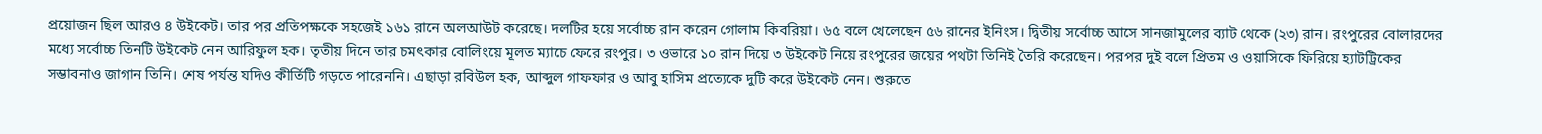প্রয়োজন ছিল আরও ৪ উইকেট। তার পর প্রতিপক্ষকে সহজেই ১৬১ রানে অলআউট করেছে। দলটির হয়ে সর্বোচ্চ রান করেন গোলাম কিবরিয়া। ৬৫ বলে খেলেছেন ৫৬ রানের ইনিংস। দ্বিতীয় সর্বোচ্চ আসে সানজামুলের ব্যাট থেকে (২৩) রান। রংপুরের বোলারদের মধ্যে সর্বোচ্চ তিনটি উইকেট নেন আরিফুল হক। তৃতীয় দিনে তার চমৎকার বোলিংয়ে মূলত ম্যাচে ফেরে রংপুর। ৩ ওভারে ১০ রান দিয়ে ৩ উইকেট নিয়ে রংপুরের জয়ের পথটা তিনিই তৈরি করেছেন। পরপর দুই বলে প্রিতম ও ওয়াসিকে ফিরিয়ে হ্যাটট্রিকের সম্ভাবনাও জাগান তিনি। শেষ পর্যন্ত যদিও কীর্তিটি গড়তে পারেননি। এছাড়া রবিউল হক, আব্দুল গাফফার ও আবু হাসিম প্রত্যেকে দুটি করে উইকেট নেন। শুরুতে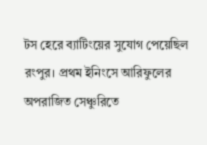টস হেরে ব্যাটিংয়ের সুযোগ পেয়েছিল রংপুর। প্রথম ইনিংসে আরিফুলের অপরাজিত সেঞ্চুরিতে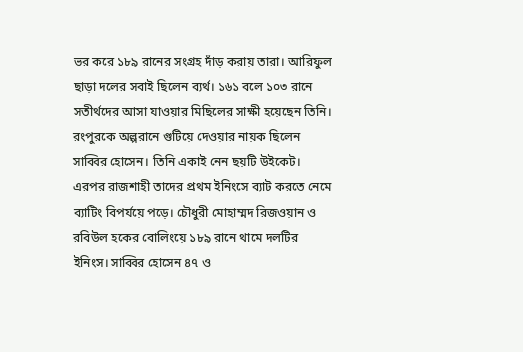ভর করে ১৮৯ রানের সংগ্রহ দাঁড় করায় তারা। আরিফুল ছাড়া দলের সবাই ছিলেন ব্যর্থ। ১৬১ বলে ১০৩ রানে সতীর্থদের আসা যাওয়ার মিছিলের সাক্ষী হয়েছেন তিনি। রংপুরকে অল্পরানে গুটিয়ে দেওয়ার নায়ক ছিলেন সাব্বির হোসেন। তিনি একাই নেন ছয়টি উইকেট। এরপর রাজশাহী তাদের প্রথম ইনিংসে ব্যাট করতে নেমে ব্যাটিং বিপর্যয়ে পড়ে। চৌধুরী মোহাম্মদ রিজওয়ান ও রবিউল হকের বোলিংয়ে ১৮৯ রানে থামে দলটির ইনিংস। সাব্বির হোসেন ৪৭ ও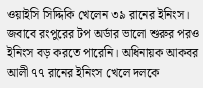ওয়াইসি সিদ্দিকি খেলেন ৩৯ রানের ইনিংস। জবাবে রংপুরের টপ অর্ডার ভালো শুরুর পরও ইনিংস বড় করতে পারেনি। অধিনায়ক আকবর আলী ৭৭ রানের ইনিংস খেলে দলকে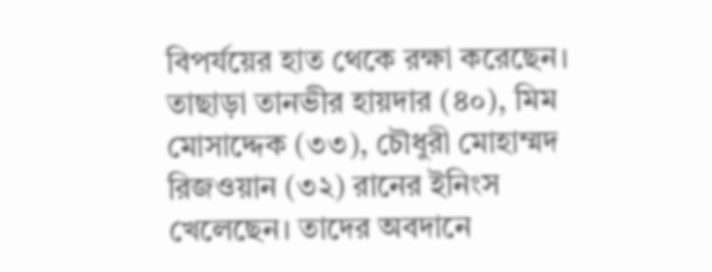বিপর্যয়ের হাত থেকে রক্ষা করেছেন। তাছাড়া তানভীর হায়দার (৪০), মিম মোসাদ্দেক (৩৩), চৌধুরী মোহাম্মদ রিজওয়ান (৩২) রানের ইনিংস খেলেছেন। তাদের অবদানে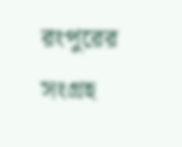রংপুরের সংগ্রহ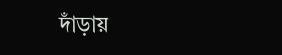দাঁড়ায়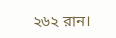২৬২ রান।